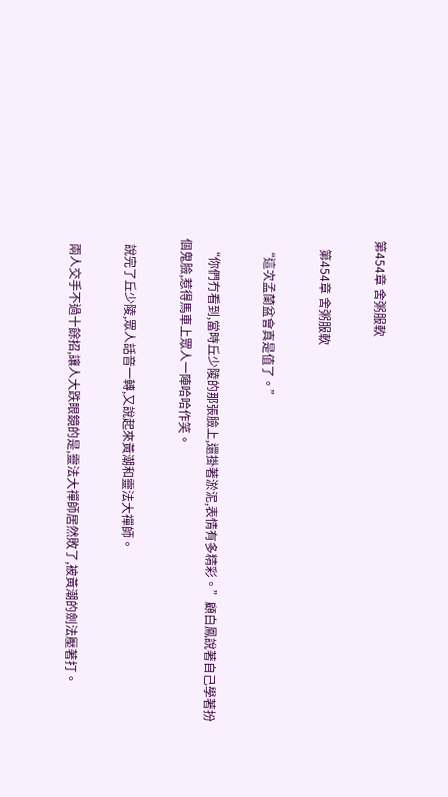第454章 舍粥服軟

   第454章 舍粥服軟

  “這次孟蘭盆會真是值了。”

  “你們冇看到,當時丘少陵的那張臉上,還掛著淤泥,表情有多精彩。”顧白鳳說著自己學著扮個鬼臉,惹得馬車上眾人一陣哈哈作笑。

  說完了丘少陵,眾人話音一轉,又說起來黃潮和靈法大禪師。

  兩人交手不過十餘招,讓人大跌眼鏡的是,靈法大禪師居然敗了,被黃潮的劍法壓著打。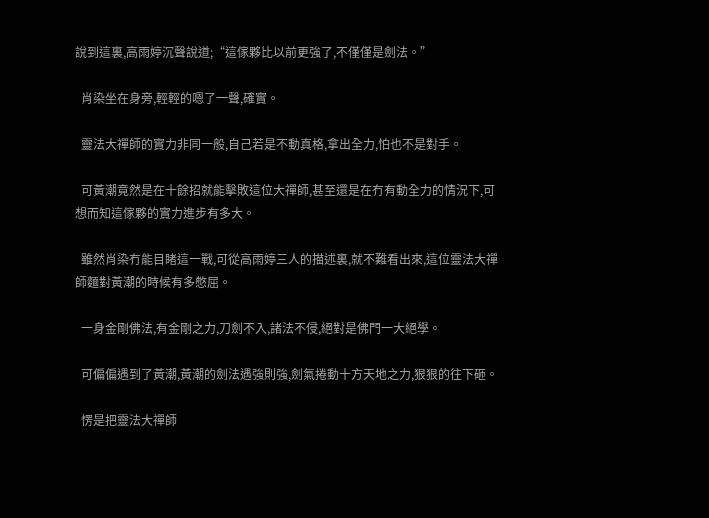說到這裏,高雨婷沉聲說道;“這傢夥比以前更強了,不僅僅是劍法。”

  肖染坐在身旁,輕輕的嗯了一聲,確實。

  靈法大禪師的實力非同一般,自己若是不動真格,拿出全力,怕也不是對手。

  可黃潮竟然是在十餘招就能擊敗這位大禪師,甚至還是在冇有動全力的情況下,可想而知這傢夥的實力進步有多大。

  雖然肖染冇能目睹這一戰,可從高雨婷三人的描述裏,就不難看出來,這位靈法大禪師麵對黃潮的時候有多憋屈。

  一身金剛佛法,有金剛之力,刀劍不入,諸法不侵,絕對是佛門一大絕學。

  可偏偏遇到了黃潮,黃潮的劍法遇強則強,劍氣捲動十方天地之力,狠狠的往下砸。

  愣是把靈法大禪師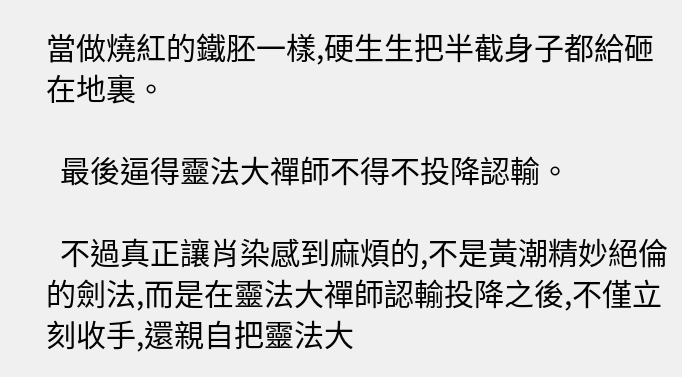當做燒紅的鐵胚一樣,硬生生把半截身子都給砸在地裏。

  最後逼得靈法大禪師不得不投降認輸。

  不過真正讓肖染感到麻煩的,不是黃潮精妙絕倫的劍法,而是在靈法大禪師認輸投降之後,不僅立刻收手,還親自把靈法大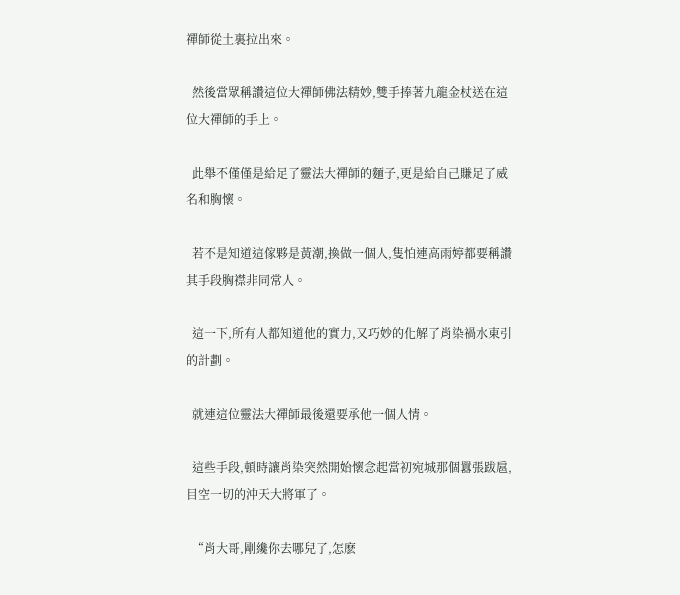禪師從土裏拉出來。

  然後當眾稱讚這位大禪師佛法精妙,雙手捧著九龍金杖送在這位大禪師的手上。

  此舉不僅僅是給足了靈法大禪師的麵子,更是給自己賺足了威名和胸懷。

  若不是知道這傢夥是黃潮,換做一個人,隻怕連高雨婷都要稱讚其手段胸襟非同常人。

  這一下,所有人都知道他的實力,又巧妙的化解了肖染禍水東引的計劃。

  就連這位靈法大禪師最後還要承他一個人情。

  這些手段,頓時讓肖染突然開始懷念起當初宛城那個囂張跋扈,目空一切的沖天大將軍了。

  “肖大哥,剛纔你去哪兒了,怎麽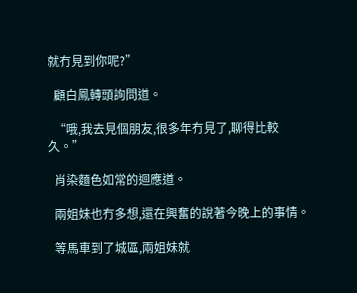就冇見到你呢?”

  顧白鳳轉頭詢問道。

  “哦,我去見個朋友,很多年冇見了,聊得比較久。”

  肖染麵色如常的迴應道。

  兩姐妹也冇多想,還在興奮的說著今晚上的事情。

  等馬車到了城區,兩姐妹就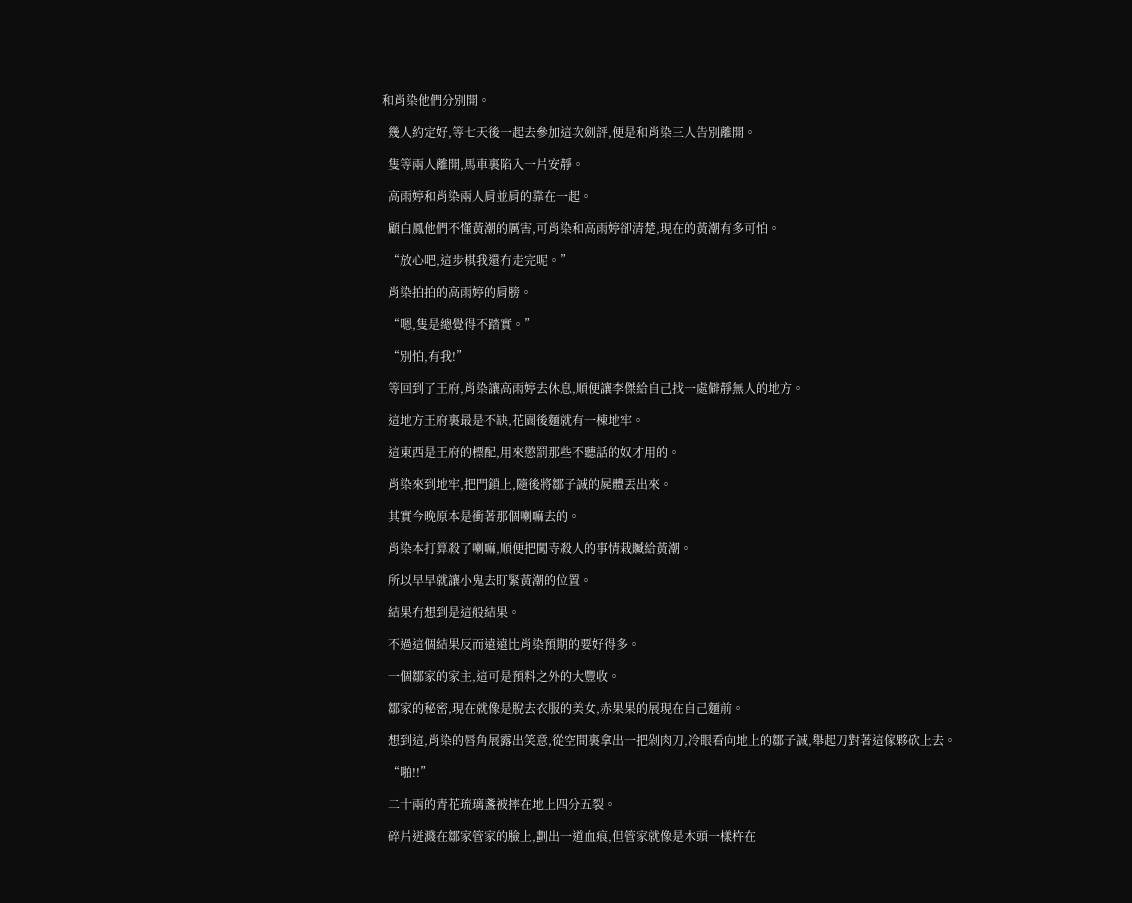和肖染他們分別開。

  幾人約定好,等七天後一起去參加這次劍評,便是和肖染三人告別離開。

  隻等兩人離開,馬車裏陷入一片安靜。

  高雨婷和肖染兩人肩並肩的靠在一起。

  顧白鳳他們不懂黃潮的厲害,可肖染和高雨婷卻清楚,現在的黃潮有多可怕。

  “放心吧,這步棋我還冇走完呢。”

  肖染拍拍的高雨婷的肩膀。

  “嗯,隻是總覺得不踏實。”

  “別怕,有我!”

  等回到了王府,肖染讓高雨婷去休息,順便讓李傑給自己找一處僻靜無人的地方。

  這地方王府裏最是不缺,花園後麵就有一棟地牢。

  這東西是王府的標配,用來懲罰那些不聽話的奴才用的。

  肖染來到地牢,把門鎖上,隨後將鄒子誠的屍體丟出來。

  其實今晚原本是衝著那個喇嘛去的。

  肖染本打算殺了喇嘛,順便把闖寺殺人的事情栽贓給黃潮。

  所以早早就讓小鬼去盯緊黃潮的位置。

  結果冇想到是這般結果。

  不過這個結果反而遠遠比肖染預期的要好得多。

  一個鄒家的家主,這可是預料之外的大豐收。

  鄒家的秘密,現在就像是脫去衣服的美女,赤果果的展現在自己麵前。

  想到這,肖染的唇角展露出笑意,從空間裏拿出一把剁肉刀,冷眼看向地上的鄒子誠,舉起刀對著這傢夥砍上去。

  “啪!!”

  二十兩的青花琉璃盞被摔在地上四分五裂。

  碎片迸濺在鄒家管家的臉上,劃出一道血痕,但管家就像是木頭一樣杵在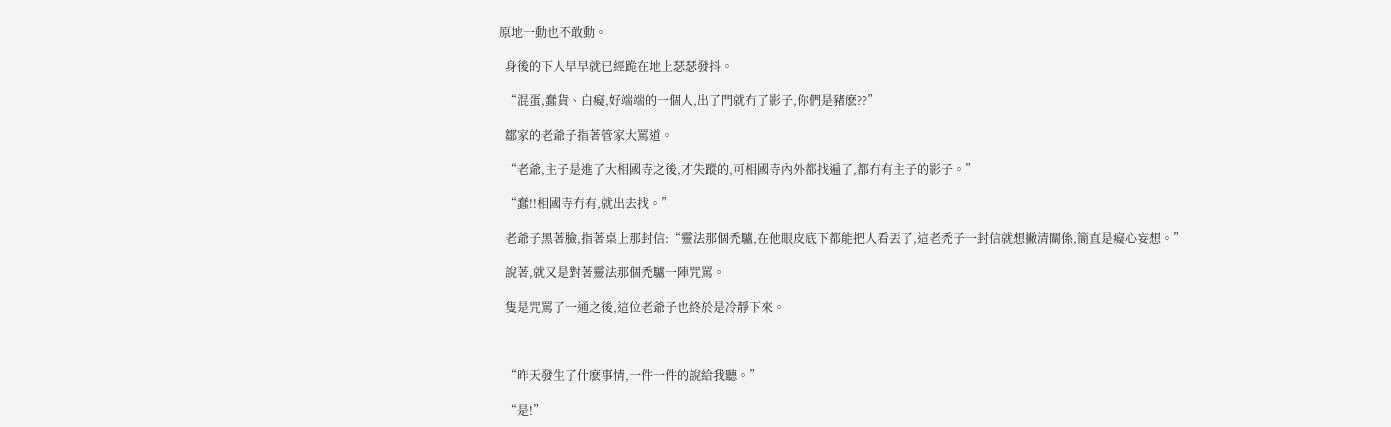原地一動也不敢動。

  身後的下人早早就已經跪在地上瑟瑟發抖。

  “混蛋,蠢貨、白癡,好端端的一個人,出了門就冇了影子,你們是豬麽??”

  鄒家的老爺子指著管家大罵道。

  “老爺,主子是進了大相國寺之後,才失蹤的,可相國寺內外都找遍了,都冇有主子的影子。”

  “蠢!!相國寺冇有,就出去找。”

  老爺子黑著臉,指著桌上那封信:“靈法那個禿驢,在他眼皮底下都能把人看丟了,這老禿子一封信就想撇清關係,簡直是癡心妄想。”

  說著,就又是對著靈法那個禿驢一陣咒罵。

  隻是咒罵了一通之後,這位老爺子也終於是冷靜下來。



  “昨天發生了什麽事情,一件一件的說給我聽。”

  “是!”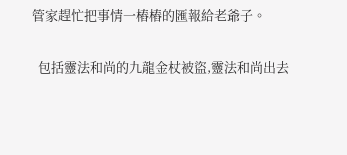管家趕忙把事情一樁樁的匯報給老爺子。

  包括靈法和尚的九龍金杖被盜,靈法和尚出去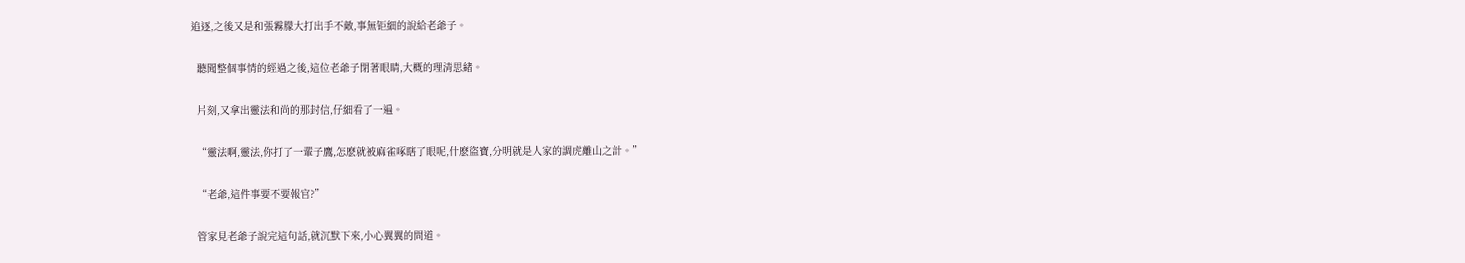追逐,之後又是和張霧朦大打出手不敵,事無钜細的說給老爺子。

  聽聞整個事情的經過之後,這位老爺子閉著眼睛,大概的理清思緒。

  片刻,又拿出靈法和尚的那封信,仔細看了一遍。

  “靈法啊,靈法,你打了一輩子鷹,怎麽就被麻雀啄瞎了眼呢,什麽盜寶,分明就是人家的調虎離山之計。”

  “老爺,這件事要不要報官?”

  管家見老爺子說完這句話,就沉默下來,小心翼翼的問道。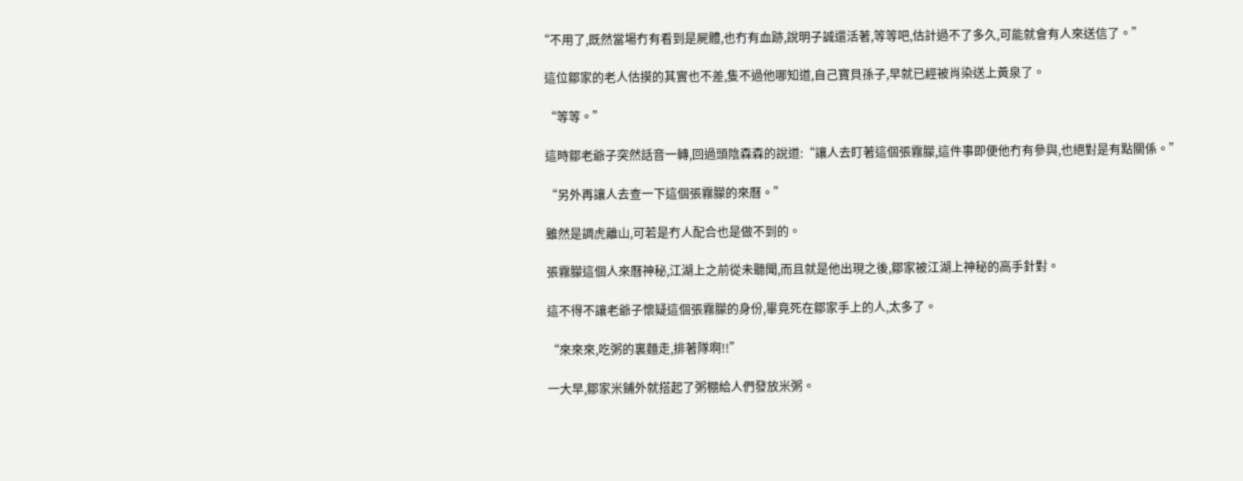“不用了,既然當場冇有看到是屍體,也冇有血跡,說明子誠還活著,等等吧,估計過不了多久,可能就會有人來送信了。”

  這位鄒家的老人估摸的其實也不差,隻不過他哪知道,自己寶貝孫子,早就已經被肖染送上黃泉了。

  “等等。”

  這時鄒老爺子突然話音一轉,回過頭陰森森的說道:“讓人去盯著這個張霧朦,這件事即便他冇有參與,也絕對是有點關係。”

  “另外再讓人去查一下這個張霧朦的來曆。”

  雖然是調虎離山,可若是冇人配合也是做不到的。

  張霧朦這個人來曆神秘,江湖上之前從未聽聞,而且就是他出現之後,鄒家被江湖上神秘的高手針對。

  這不得不讓老爺子懷疑這個張霧朦的身份,畢竟死在鄒家手上的人,太多了。

  “來來來,吃粥的裏麵走,排著隊啊!!”

  一大早,鄒家米鋪外就搭起了粥棚給人們發放米粥。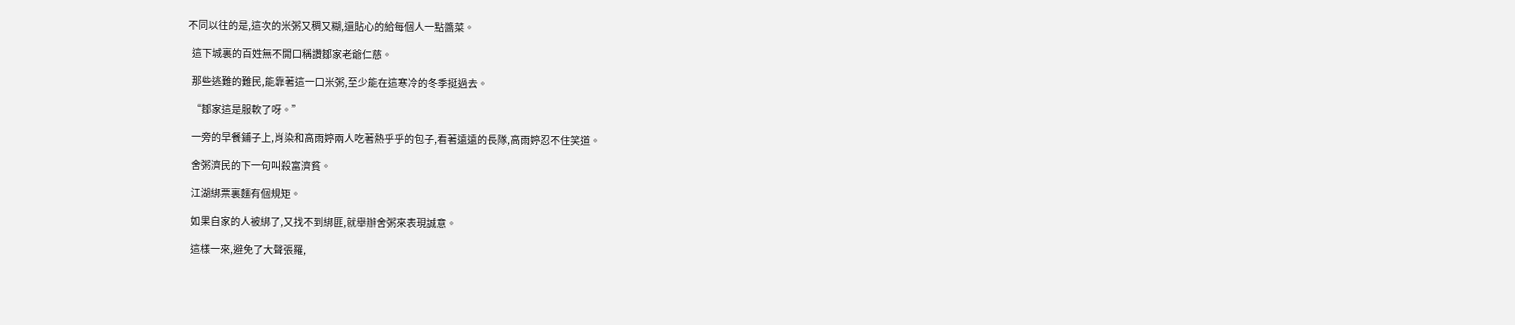不同以往的是,這次的米粥又稠又糊,還貼心的給每個人一點醬菜。

  這下城裏的百姓無不開口稱讚鄒家老爺仁慈。

  那些逃難的難民,能靠著這一口米粥,至少能在這寒冷的冬季挺過去。

  “鄒家這是服軟了呀。”

  一旁的早餐鋪子上,肖染和高雨婷兩人吃著熱乎乎的包子,看著遠遠的長隊,高雨婷忍不住笑道。

  舍粥濟民的下一句叫殺富濟貧。

  江湖綁票裏麵有個規矩。

  如果自家的人被綁了,又找不到綁匪,就舉辦舍粥來表現誠意。

  這樣一來,避免了大聲張羅,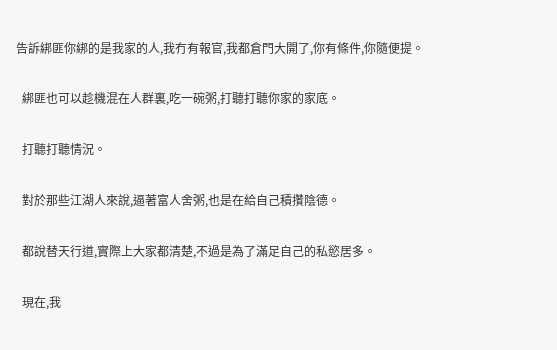告訴綁匪你綁的是我家的人,我冇有報官,我都倉門大開了,你有條件,你隨便提。

  綁匪也可以趁機混在人群裏,吃一碗粥,打聽打聽你家的家底。

  打聽打聽情況。

  對於那些江湖人來說,逼著富人舍粥,也是在給自己積攢陰德。

  都說替天行道,實際上大家都清楚,不過是為了滿足自己的私慾居多。

  現在,我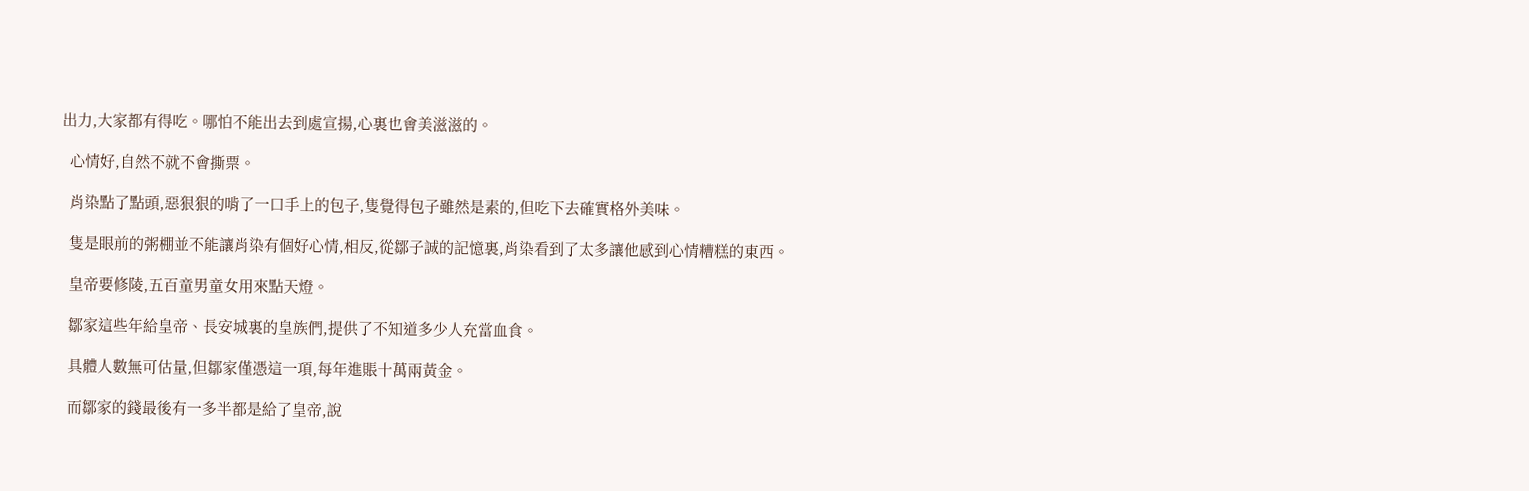出力,大家都有得吃。哪怕不能出去到處宣揚,心裏也會美滋滋的。

  心情好,自然不就不會撕票。

  肖染點了點頭,惡狠狠的啃了一口手上的包子,隻覺得包子雖然是素的,但吃下去確實格外美味。

  隻是眼前的粥棚並不能讓肖染有個好心情,相反,從鄒子誠的記憶裏,肖染看到了太多讓他感到心情糟糕的東西。

  皇帝要修陵,五百童男童女用來點天燈。

  鄒家這些年給皇帝、長安城裏的皇族們,提供了不知道多少人充當血食。

  具體人數無可估量,但鄒家僅憑這一項,每年進賬十萬兩黃金。

  而鄒家的錢最後有一多半都是給了皇帝,說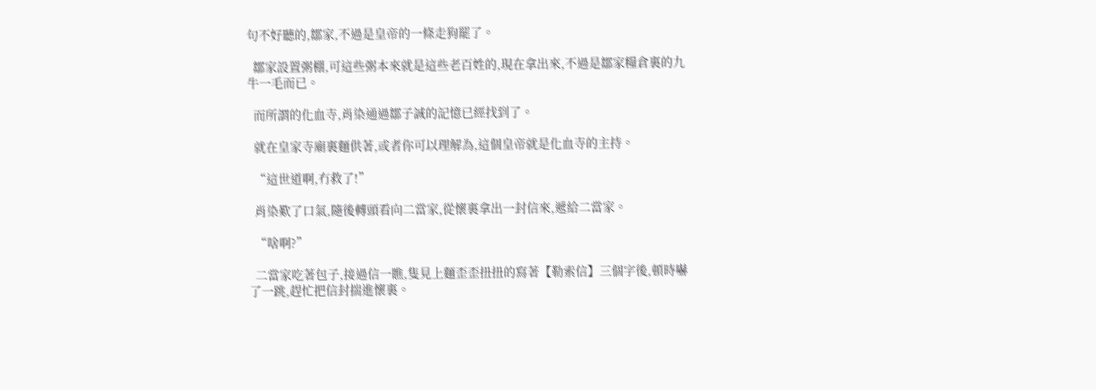句不好聽的,鄒家,不過是皇帝的一條走狗罷了。

  鄒家設置粥棚,可這些粥本來就是這些老百姓的,現在拿出來,不過是鄒家糧倉裏的九牛一毛而已。

  而所謂的化血寺,肖染通過鄒子誠的記憶已經找到了。

  就在皇家寺廟裏麵供著,或者你可以理解為,這個皇帝就是化血寺的主持。

  “這世道啊,冇救了!”

  肖染歎了口氣,隨後轉頭看向二當家,從懷裏拿出一封信來,遞給二當家。

  “啥啊?”

  二當家吃著包子,接過信一瞧,隻見上麵歪歪扭扭的寫著【勒索信】三個字後,頓時嚇了一跳,趕忙把信封揣進懷裏。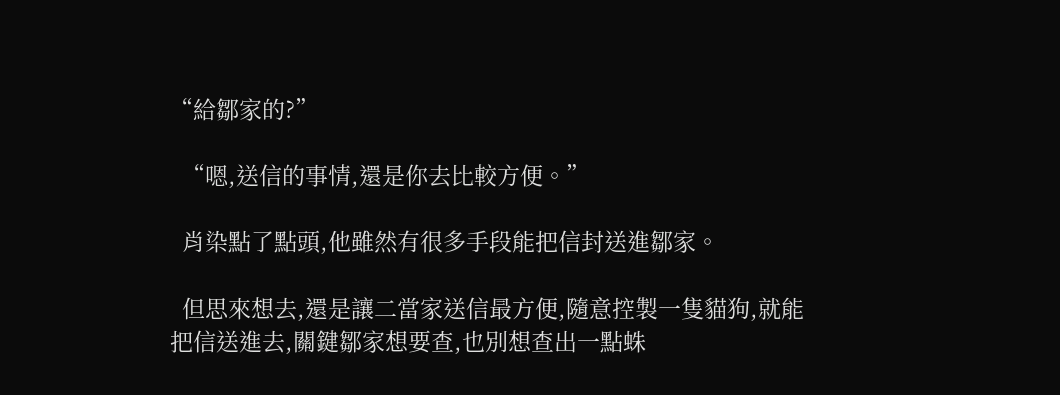“給鄒家的?”

  “嗯,送信的事情,還是你去比較方便。”

  肖染點了點頭,他雖然有很多手段能把信封送進鄒家。

  但思來想去,還是讓二當家送信最方便,隨意控製一隻貓狗,就能把信送進去,關鍵鄒家想要查,也別想查出一點蛛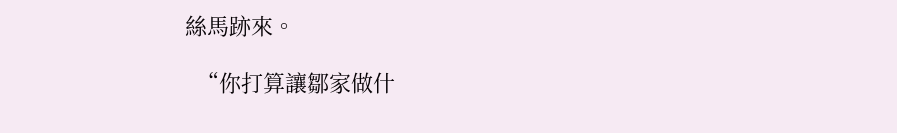絲馬跡來。

  “你打算讓鄒家做什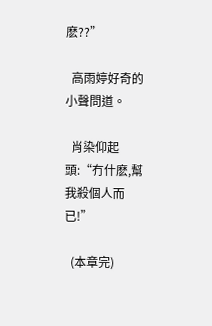麽??”

  高雨婷好奇的小聲問道。

  肖染仰起頭:“冇什麽,幫我殺個人而已!”

  (本章完)